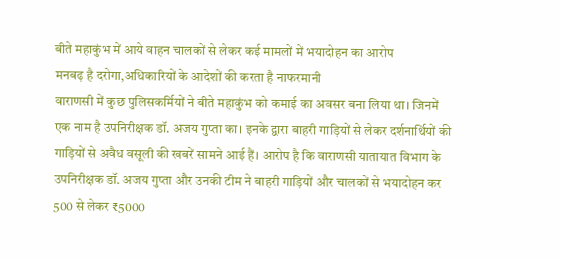बीते महाकुंभ में आये वाहन चालकों से लेकर कई मामलों में भयादोहन का आरोप
मनबढ़ है दरोगा,अधिकारियों के आदेशों की करता है नाफरमानी
वाराणसी में कुछ पुलिसकर्मियों ने बीते महाकुंभ को कमाई का अवसर बना लिया था। जिनमें एक नाम है उपनिरीक्षक डॉ. अजय गुप्ता का। इनके द्वारा बाहरी गाड़ियों से लेकर दर्शनार्थियों की गाड़ियों से अवैध वसूली की खबरें सामने आई हैं। आरोप है कि वाराणसी यातायात विभाग के उपनिरीक्षक डॉ. अजय गुप्ता और उनकी टीम ने बाहरी गाड़ियों और चालकों से भयादोहन कर 500 से लेकर ₹5000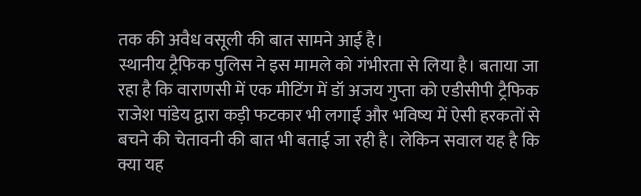तक की अवैध वसूली की बात सामने आई है।
स्थानीय ट्रैफिक पुलिस ने इस मामले को गंभीरता से लिया है। बताया जा रहा है कि वाराणसी में एक मीटिंग में डॉ अजय गुप्ता को एडीसीपी ट्रैफिक राजेश पांडेय द्वारा कड़ी फटकार भी लगाई और भविष्य में ऐसी हरकतों से बचने की चेतावनी की बात भी बताई जा रही है। लेकिन सवाल यह है कि क्या यह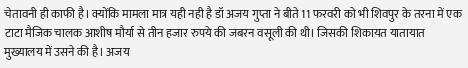चेतावनी ही काफी है। क्योंकि मामला मात्र यही नही है डॉ अजय गुप्ता ने बीते 11 फरवरी को भी शिवपुर के तरना में एक टाटा मैजिक चालक आशीष मौर्या से तीन हजार रुपये की जबरन वसूली की थी। जिसकी शिकायत यातायात मुख्यालय में उसने की है। अजय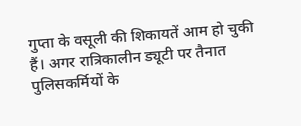गुप्ता के वसूली की शिकायतें आम हो चुकी हैं। अगर रात्रिकालीन ड्यूटी पर तैनात पुलिसकर्मियों के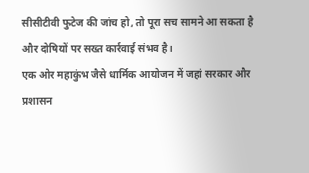सीसीटीवी फुटेज की जांच हो, तो पूरा सच सामने आ सकता है और दोषियों पर सख्त कार्रवाई संभव है।
एक ओर महाकुंभ जैसे धार्मिक आयोजन में जहां सरकार और प्रशासन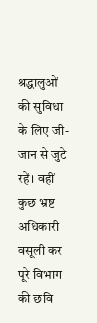श्रद्धालुओं की सुविधा के लिए जी-जान से जुटे रहें। वहीं कुछ भ्रष्ट अधिकारी वसूली कर पूरे विभाग की छवि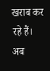खराब कर रहे हैं। अब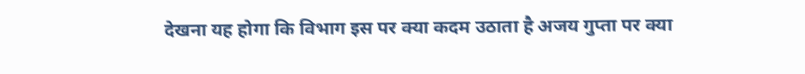देखना यह होगा कि विभाग इस पर क्या कदम उठाता है अजय गुप्ता पर क्या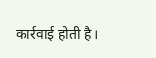कार्रवाई होती है।